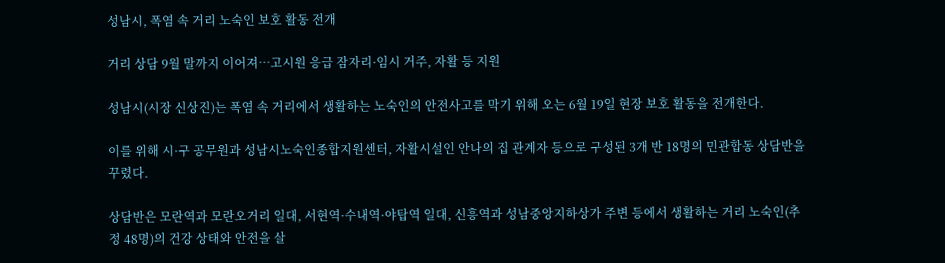성남시, 폭염 속 거리 노숙인 보호 활동 전개

거리 상담 9월 말까지 이어져…고시원 응급 잠자리·임시 거주, 자활 등 지원

성남시(시장 신상진)는 폭염 속 거리에서 생활하는 노숙인의 안전사고를 막기 위해 오는 6월 19일 현장 보호 활동을 전개한다.

이를 위해 시·구 공무원과 성남시노숙인종합지원센터, 자활시설인 안나의 집 관계자 등으로 구성된 3개 반 18명의 민관합동 상담반을 꾸렸다.

상담반은 모란역과 모란오거리 일대, 서현역·수내역·야탑역 일대, 신흥역과 성남중앙지하상가 주변 등에서 생활하는 거리 노숙인(추정 48명)의 건강 상태와 안전을 살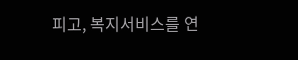피고, 복지서비스를 연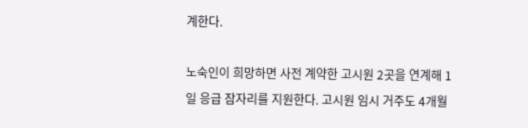계한다.

노숙인이 희망하면 사전 계약한 고시원 2곳을 연계해 1일 응급 잠자리를 지원한다. 고시원 임시 거주도 4개월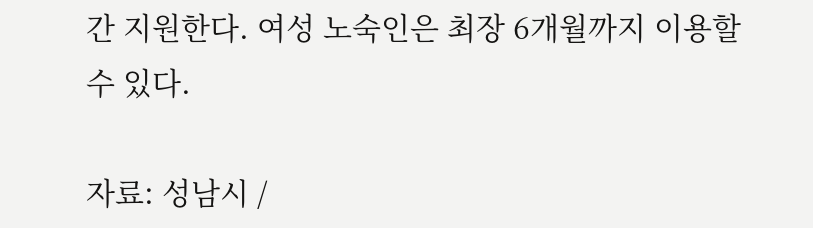간 지원한다. 여성 노숙인은 최장 6개월까지 이용할 수 있다.

자료: 성남시 /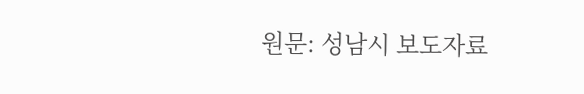원문: 성남시 보도자료